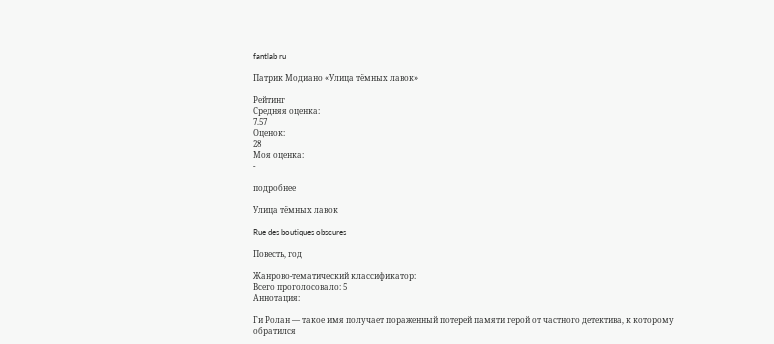fantlab ru

Патрик Модиано «Улица тёмных лавок»

Рейтинг
Средняя оценка:
7.57
Оценок:
28
Моя оценка:
-

подробнее

Улица тёмных лавок

Rue des boutiques obscures

Повесть, год

Жанрово-тематический классификатор:
Всего проголосовало: 5
Аннотация:

Ги Ролан — такое имя получает пораженный потерей памяти герой от частного детектива, к которому обратился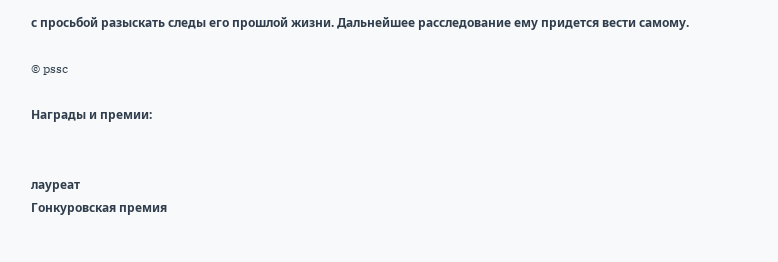с просьбой разыскать следы его прошлой жизни. Дальнейшее расследование ему придется вести самому.

© pssc

Награды и премии:


лауреат
Гонкуровская премия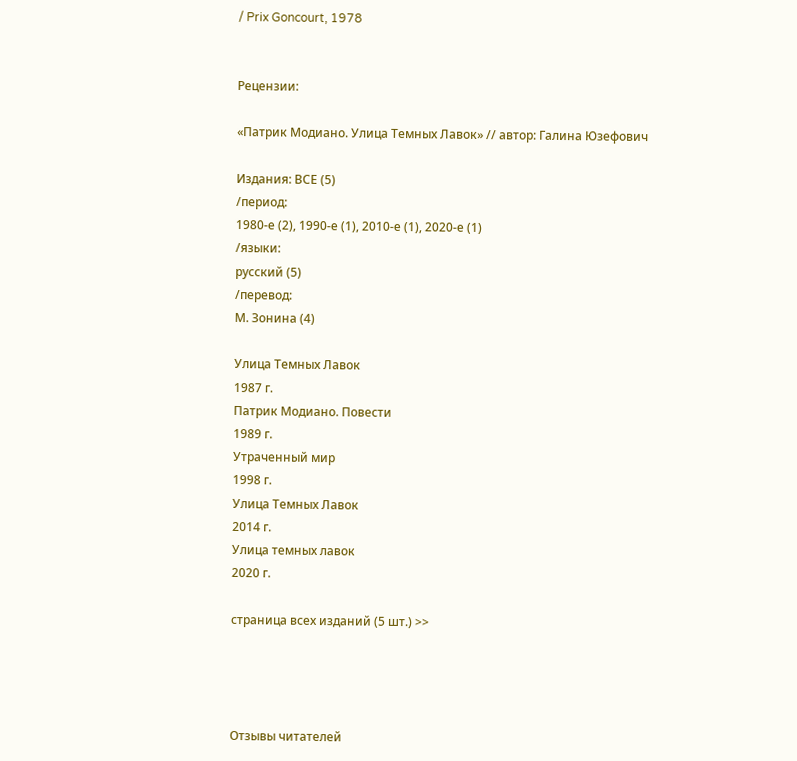/ Prix Goncourt, 1978


Рецензии:

«Патрик Модиано. Улица Темных Лавок» // автор: Галина Юзефович

Издания: ВСЕ (5)
/период:
1980-е (2), 1990-е (1), 2010-е (1), 2020-е (1)
/языки:
русский (5)
/перевод:
М. Зонина (4)

Улица Темных Лавок
1987 г.
Патрик Модиано. Повести
1989 г.
Утраченный мир
1998 г.
Улица Темных Лавок
2014 г.
Улица темных лавок
2020 г.

страница всех изданий (5 шт.) >>




Отзывы читателей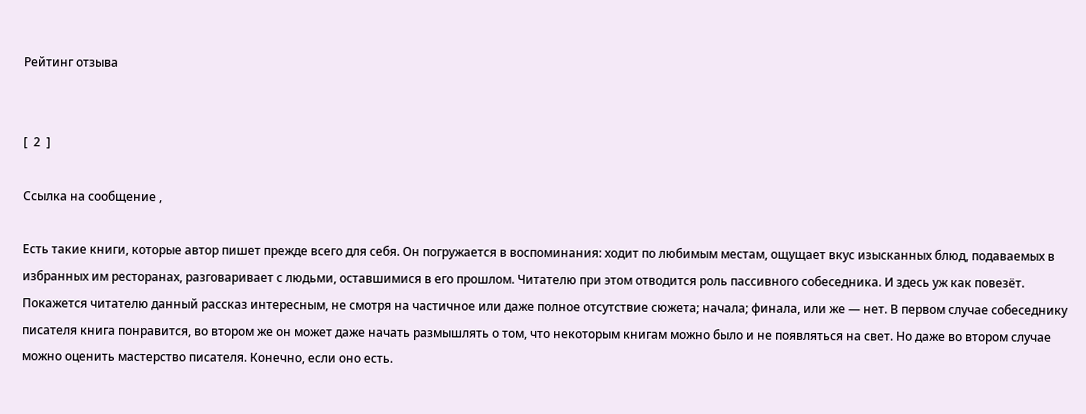Рейтинг отзыва


[  2  ]

Ссылка на сообщение ,

Есть такие книги, которые автор пишет прежде всего для себя. Он погружается в воспоминания: ходит по любимым местам, ощущает вкус изысканных блюд, подаваемых в избранных им ресторанах, разговаривает с людьми, оставшимися в его прошлом. Читателю при этом отводится роль пассивного собеседника. И здесь уж как повезёт. Покажется читателю данный рассказ интересным, не смотря на частичное или даже полное отсутствие сюжета; начала; финала, или же — нет. В первом случае собеседнику писателя книга понравится, во втором же он может даже начать размышлять о том, что некоторым книгам можно было и не появляться на свет. Но даже во втором случае можно оценить мастерство писателя. Конечно, если оно есть.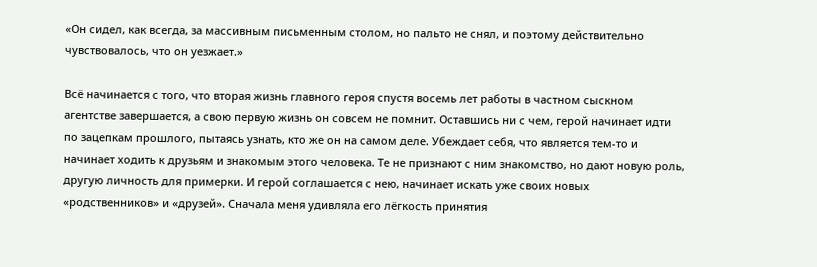«Он сидел, как всегда, за массивным письменным столом, но пальто не снял, и поэтому действительно чувствовалось, что он уезжает.»

Всё начинается с того, что вторая жизнь главного героя спустя восемь лет работы в частном сыскном агентстве завершается, а свою первую жизнь он совсем не помнит. Оставшись ни с чем, герой начинает идти по зацепкам прошлого, пытаясь узнать, кто же он на самом деле. Убеждает себя, что является тем-то и начинает ходить к друзьям и знакомым этого человека. Те не признают с ним знакомство, но дают новую роль, другую личность для примерки. И герой соглашается с нею, начинает искать уже своих новых «родственников» и «друзей». Сначала меня удивляла его лёгкость принятия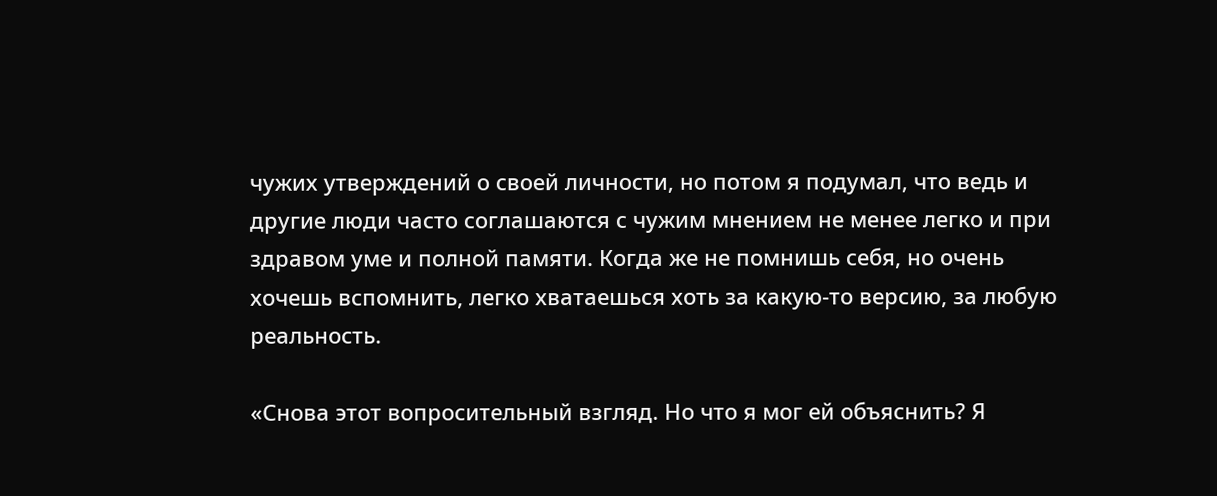чужих утверждений о своей личности, но потом я подумал, что ведь и другие люди часто соглашаются с чужим мнением не менее легко и при здравом уме и полной памяти. Когда же не помнишь себя, но очень хочешь вспомнить, легко хватаешься хоть за какую-то версию, за любую реальность.

«Снова этот вопросительный взгляд. Но что я мог ей объяснить? Я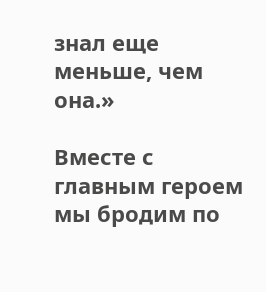знал еще меньше, чем она.»

Вместе с главным героем мы бродим по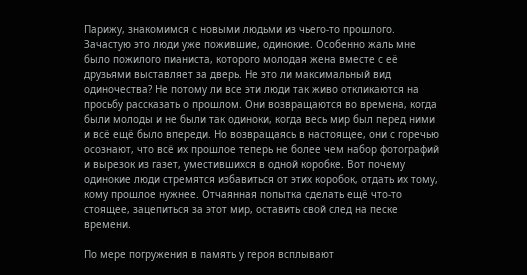Парижу, знакомимся с новыми людьми из чьего-то прошлого. Зачастую это люди уже пожившие, одинокие. Особенно жаль мне было пожилого пианиста, которого молодая жена вместе с её друзьями выставляет за дверь. Не это ли максимальный вид одиночества? Не потому ли все эти люди так живо откликаются на просьбу рассказать о прошлом. Они возвращаются во времена, когда были молоды и не были так одиноки, когда весь мир был перед ними и всё ещё было впереди. Но возвращаясь в настоящее, они с горечью осознают, что всё их прошлое теперь не более чем набор фотографий и вырезок из газет, уместившихся в одной коробке. Вот почему одинокие люди стремятся избавиться от этих коробок, отдать их тому, кому прошлое нужнее. Отчаянная попытка сделать ещё что-то стоящее, зацепиться за этот мир, оставить свой след на песке времени.

По мере погружения в память у героя всплывают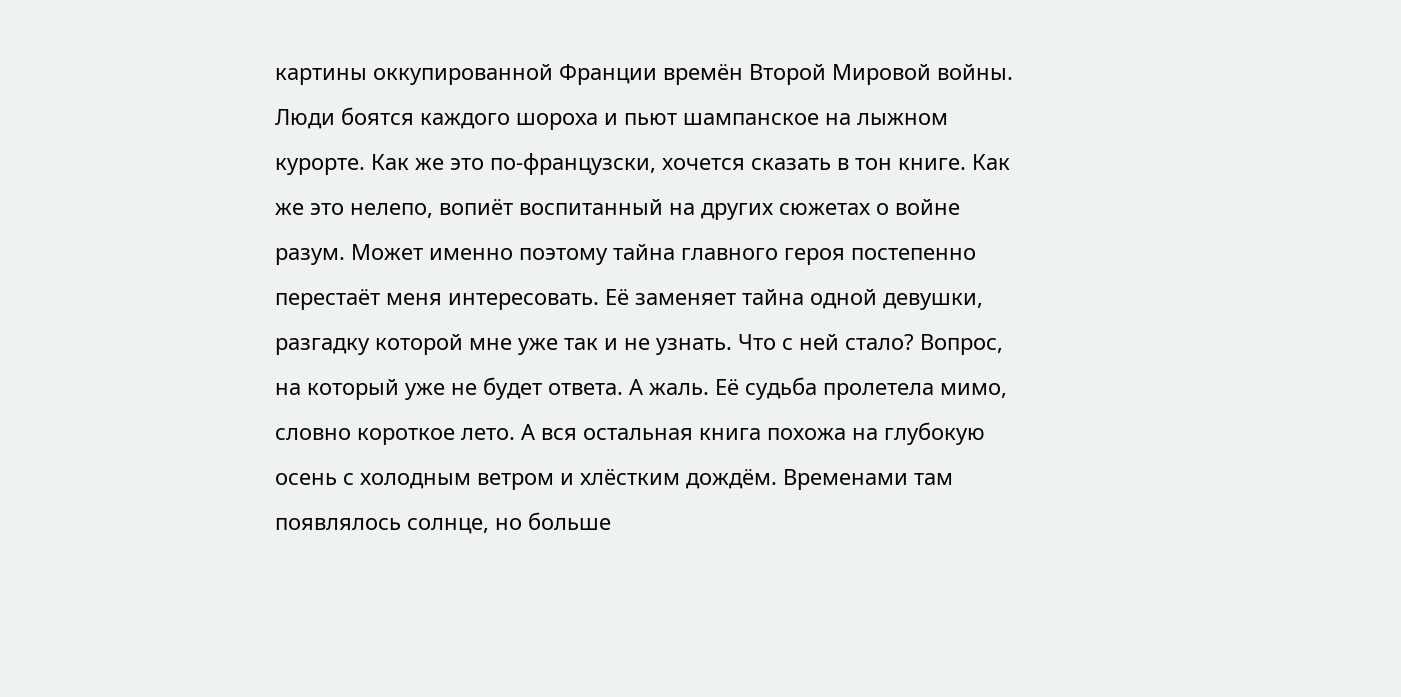картины оккупированной Франции времён Второй Мировой войны. Люди боятся каждого шороха и пьют шампанское на лыжном курорте. Как же это по-французски, хочется сказать в тон книге. Как же это нелепо, вопиёт воспитанный на других сюжетах о войне разум. Может именно поэтому тайна главного героя постепенно перестаёт меня интересовать. Её заменяет тайна одной девушки, разгадку которой мне уже так и не узнать. Что с ней стало? Вопрос, на который уже не будет ответа. А жаль. Её судьба пролетела мимо, словно короткое лето. А вся остальная книга похожа на глубокую осень с холодным ветром и хлёстким дождём. Временами там появлялось солнце, но больше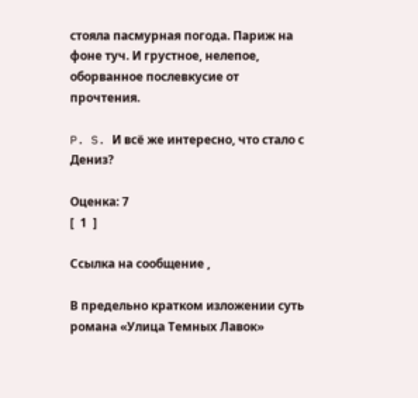стояла пасмурная погода. Париж на фоне туч. И грустное, нелепое, оборванное послевкусие от прочтения.

P. S. И всё же интересно, что стало с Дениз?

Оценка: 7
[  1  ]

Ссылка на сообщение ,

В предельно кратком изложении суть романа «Улица Темных Лавок»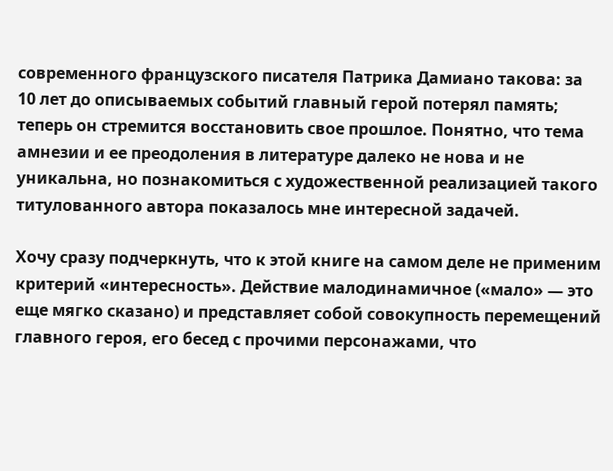современного французского писателя Патрика Дамиано такова: за 10 лет до описываемых событий главный герой потерял память; теперь он стремится восстановить свое прошлое. Понятно, что тема амнезии и ее преодоления в литературе далеко не нова и не уникальна, но познакомиться с художественной реализацией такого титулованного автора показалось мне интересной задачей.

Хочу сразу подчеркнуть, что к этой книге на самом деле не применим критерий «интересность». Действие малодинамичное («мало» — это еще мягко сказано) и представляет собой совокупность перемещений главного героя, его бесед с прочими персонажами, что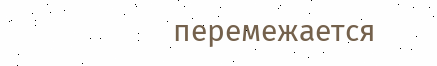перемежается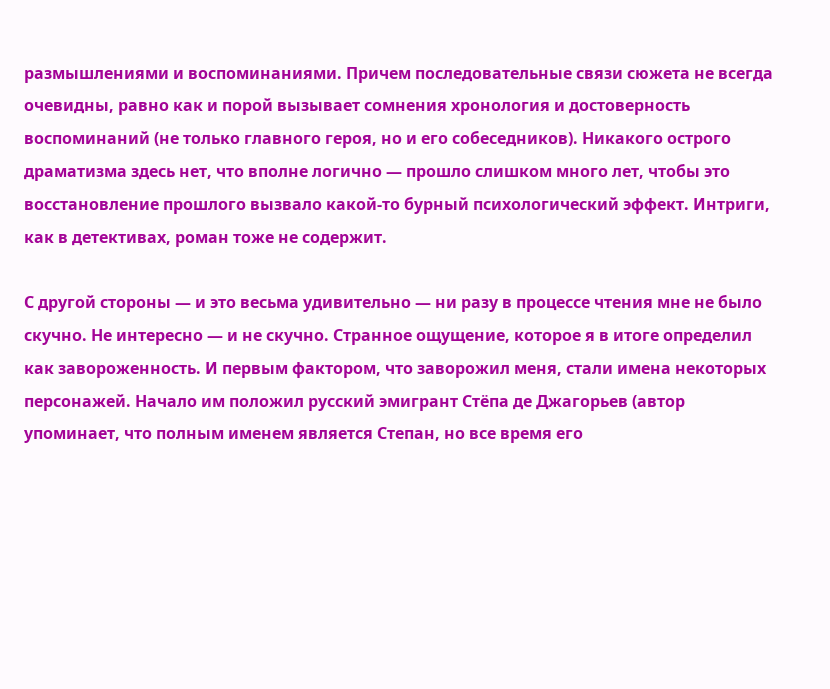размышлениями и воспоминаниями. Причем последовательные связи сюжета не всегда очевидны, равно как и порой вызывает сомнения хронология и достоверность воспоминаний (не только главного героя, но и его собеседников). Никакого острого драматизма здесь нет, что вполне логично — прошло слишком много лет, чтобы это восстановление прошлого вызвало какой-то бурный психологический эффект. Интриги, как в детективах, роман тоже не содержит.

С другой стороны — и это весьма удивительно — ни разу в процессе чтения мне не было скучно. Не интересно — и не скучно. Странное ощущение, которое я в итоге определил как завороженность. И первым фактором, что заворожил меня, стали имена некоторых персонажей. Начало им положил русский эмигрант Стёпа де Джагорьев (автор упоминает, что полным именем является Степан, но все время его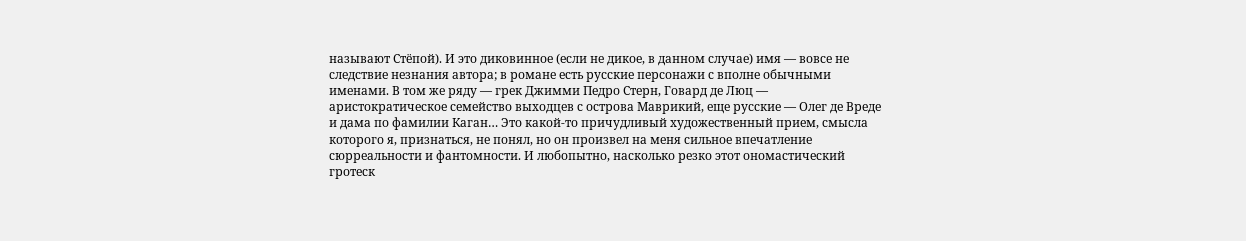называют Стёпой). И это диковинное (если не дикое, в данном случае) имя — вовсе не следствие незнания автора; в романе есть русские персонажи с вполне обычными именами. В том же ряду — грек Джимми Педро Стерн, Говард де Люц — аристократическое семейство выходцев с острова Маврикий, еще русские — Олег де Вреде и дама по фамилии Каган… Это какой-то причудливый художественный прием, смысла которого я, признаться, не понял, но он произвел на меня сильное впечатление сюрреальности и фантомности. И любопытно, насколько резко этот ономастический гротеск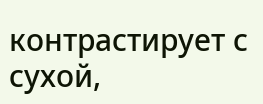контрастирует с сухой,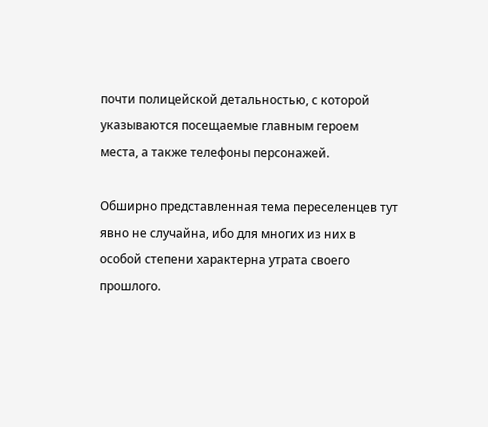почти полицейской детальностью, с которой указываются посещаемые главным героем места, а также телефоны персонажей.

Обширно представленная тема переселенцев тут явно не случайна, ибо для многих из них в особой степени характерна утрата своего прошлого.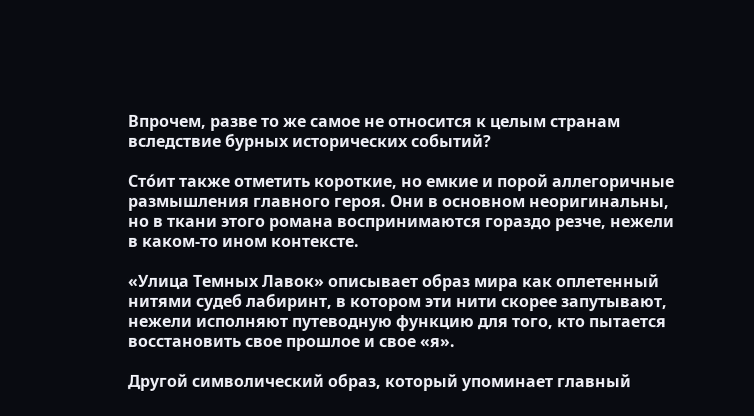Впрочем, разве то же самое не относится к целым странам вследствие бурных исторических событий?

Стóит также отметить короткие, но емкие и порой аллегоричные размышления главного героя. Они в основном неоригинальны, но в ткани этого романа воспринимаются гораздо резче, нежели в каком-то ином контексте.

«Улица Темных Лавок» описывает образ мира как оплетенный нитями судеб лабиринт, в котором эти нити скорее запутывают, нежели исполняют путеводную функцию для того, кто пытается восстановить свое прошлое и свое «я».

Другой символический образ, который упоминает главный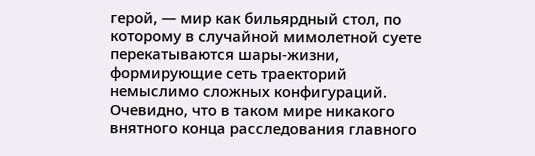герой, — мир как бильярдный стол, по которому в случайной мимолетной суете перекатываются шары-жизни, формирующие сеть траекторий немыслимо сложных конфигураций. Очевидно, что в таком мире никакого внятного конца расследования главного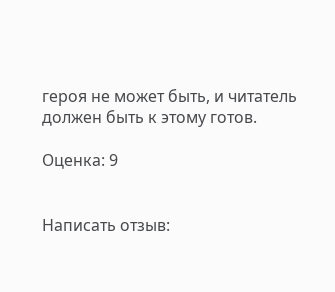героя не может быть, и читатель должен быть к этому готов.

Оценка: 9


Написать отзыв: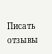Писать отзывы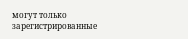могут только зарегистрированные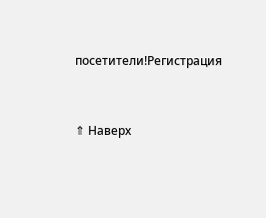посетители!Регистрация




⇑ Наверх